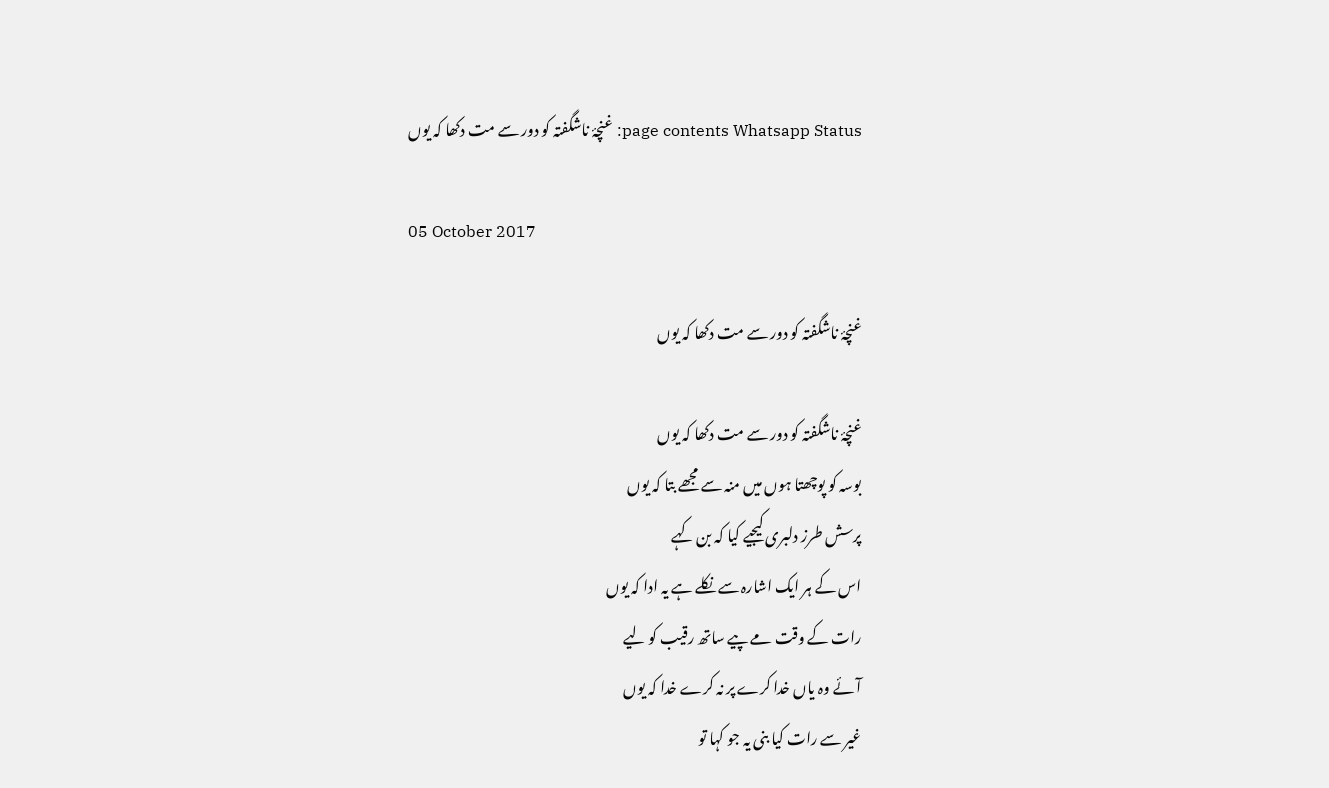page contents Whatsapp Status: غنچۂ ناشگفتہ کو دور سے مت دکھا کہ یوں

05 October 2017

غنچۂ ناشگفتہ کو دور سے مت دکھا کہ یوں

غنچۂ ناشگفتہ کو دور سے مت دکھا کہ یوں
بوسہ کو پوچھتا ہوں میں منہ سے مجھے بتا کہ یوں
پرسش طرز دلبری کیجیے کیا کہ بن کہے
اس کے ہر ایک اشارہ سے نکلے ہے یہ ادا کہ یوں
رات کے وقت مے پیے ساتھ رقیب کو لیے
آئے وہ یاں خدا کرے پر نہ کرے خدا کہ یوں
غیر سے رات کیا بنی یہ جو کہا تو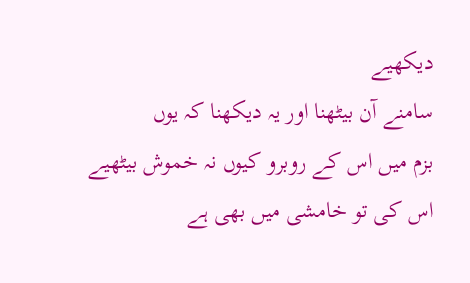دیکھیے
سامنے آن بیٹھنا اور یہ دیکھنا کہ یوں
بزم میں اس کے روبرو کیوں نہ خموش بیٹھیے
اس کی تو خامشی میں بھی ہے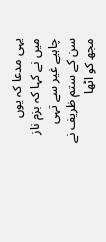یہی مدعا کہ یوں
میں نے کہا کہ بزم ناز چاہیے غیر سے تہی
سن کے ستم ظریف نے مجھ کو اٹھا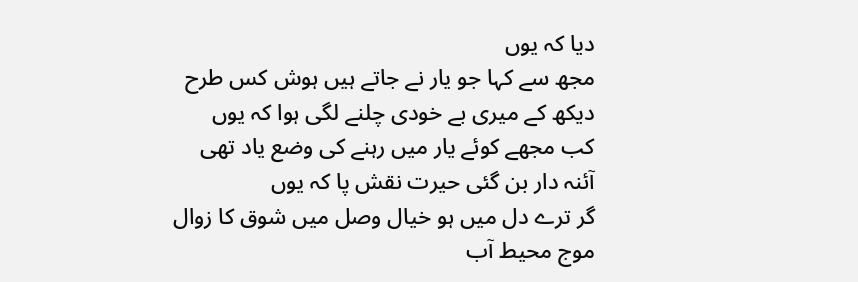دیا کہ یوں
مجھ سے کہا جو یار نے جاتے ہیں ہوش کس طرح
دیکھ کے میری بے خودی چلنے لگی ہوا کہ یوں
کب مجھے کوئے یار میں رہنے کی وضع یاد تھی
آئنہ دار بن گئی حیرت نقش پا کہ یوں
گر ترے دل میں ہو خیال وصل میں شوق کا زوال
موج محیط آب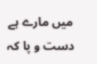میں مارے ہے دست و پا کہ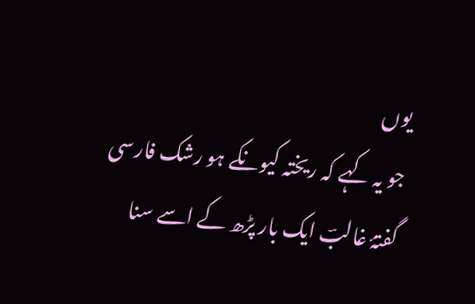یوں
جو یہ کہے کہ ریختہ کیونکے ہو رشک فارسی
گفتۂ غالبؔ ایک بار پڑھ کے اسے سنا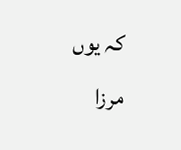کہ یوں
مرزا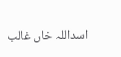اسداللہ خاں غالب